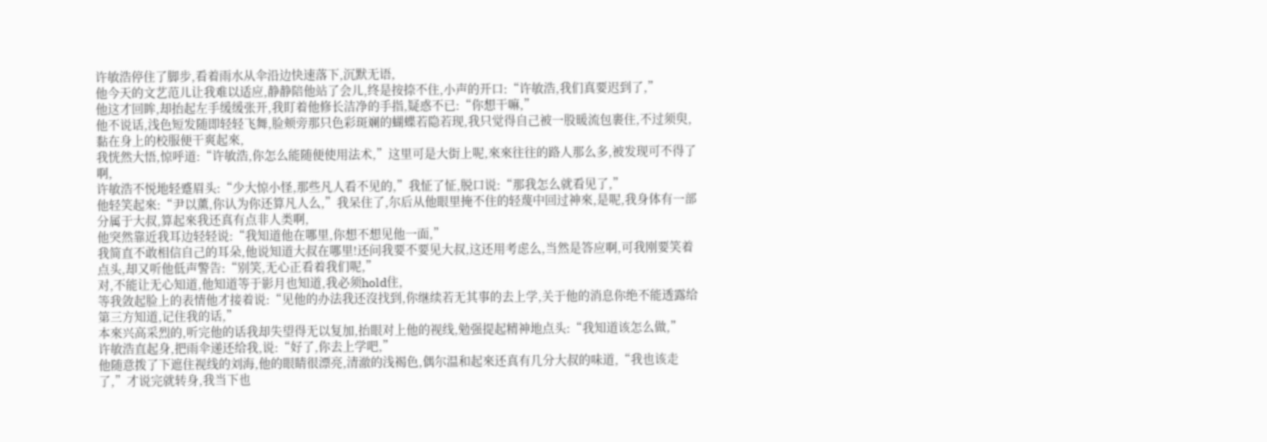许敏浩停住了脚步,看着雨水从伞沿边快速落下,沉默无语,
他今天的文艺范儿让我难以适应,静静陪他站了会儿,终是按捺不住,小声的开口:“许敏浩,我们真要迟到了,”
他这才回眸,却抬起左手缓缓张开,我盯着他修长洁净的手指,疑惑不已:“你想干嘛,”
他不说话,浅色短发随即轻轻飞舞,脸颊旁那只色彩斑斓的蝴蝶若隐若现,我只觉得自己被一股暖流包裹住,不过须臾,黏在身上的校服便干爽起來,
我恍然大悟,惊呼道:“许敏浩,你怎么能随便使用法术,”这里可是大街上呢,來來往往的路人那么多,被发现可不得了啊,
许敏浩不悦地轻蹙眉头:“少大惊小怪,那些凡人看不见的,”我怔了怔,脱口说:“那我怎么就看见了,”
他轻笑起來:“尹以薰,你认为你还算凡人么,”我呆住了,尔后从他眼里掩不住的轻蔑中回过神來,是呢,我身体有一部分属于大叔,算起來我还真有点非人类啊,
他突然靠近我耳边轻轻说:“我知道他在哪里,你想不想见他一面,”
我简直不敢相信自己的耳朵,他说知道大叔在哪里!还问我要不要见大叔,这还用考虑么,当然是答应啊,可我刚要笑着点头,却又听他低声警告:“别笑,无心正看着我们呢,”
对,不能让无心知道,他知道等于影月也知道,我必须hold住,
等我敛起脸上的表情他才接着说:“见他的办法我还沒找到,你继续若无其事的去上学,关于他的消息你绝不能透露给第三方知道,记住我的话,”
本來兴高采烈的,听完他的话我却失望得无以复加,抬眼对上他的视线,勉强提起精神地点头:“我知道该怎么做,”
许敏浩直起身,把雨伞递还给我,说:“好了,你去上学吧,”
他随意拨了下遮住视线的刘海,他的眼睛很漂亮,清澈的浅褐色,偶尔温和起來还真有几分大叔的味道,“我也该走了,”才说完就转身,我当下也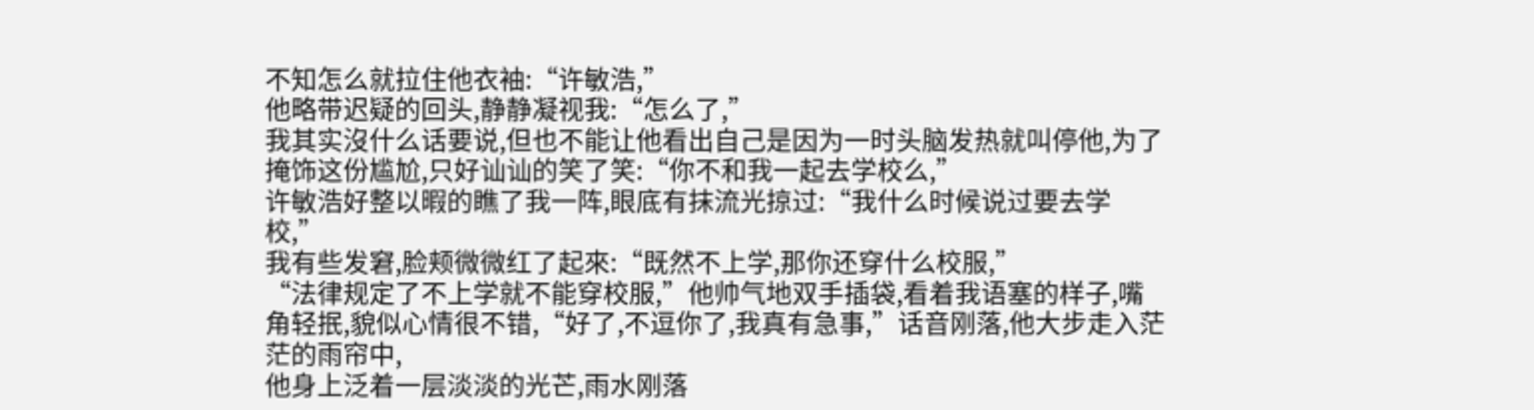不知怎么就拉住他衣袖:“许敏浩,”
他略带迟疑的回头,静静凝视我:“怎么了,”
我其实沒什么话要说,但也不能让他看出自己是因为一时头脑发热就叫停他,为了掩饰这份尴尬,只好讪讪的笑了笑:“你不和我一起去学校么,”
许敏浩好整以暇的瞧了我一阵,眼底有抹流光掠过:“我什么时候说过要去学校,”
我有些发窘,脸颊微微红了起來:“既然不上学,那你还穿什么校服,”
“法律规定了不上学就不能穿校服,”他帅气地双手插袋,看着我语塞的样子,嘴角轻抿,貌似心情很不错,“好了,不逗你了,我真有急事,”话音刚落,他大步走入茫茫的雨帘中,
他身上泛着一层淡淡的光芒,雨水刚落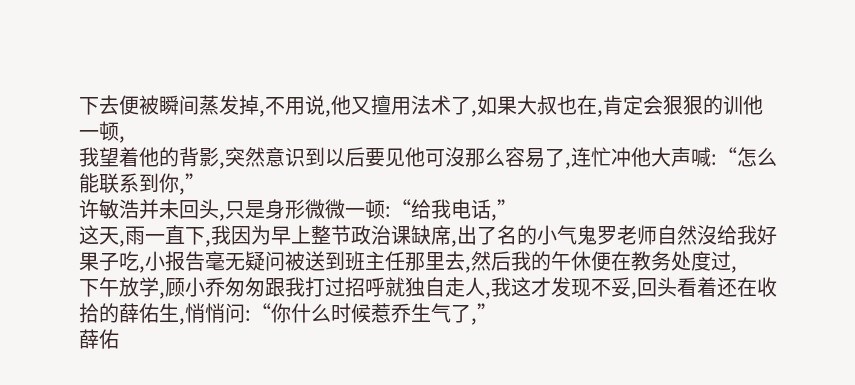下去便被瞬间蒸发掉,不用说,他又擅用法术了,如果大叔也在,肯定会狠狠的训他一顿,
我望着他的背影,突然意识到以后要见他可沒那么容易了,连忙冲他大声喊:“怎么能联系到你,”
许敏浩并未回头,只是身形微微一顿:“给我电话,”
这天,雨一直下,我因为早上整节政治课缺席,出了名的小气鬼罗老师自然沒给我好果子吃,小报告毫无疑问被送到班主任那里去,然后我的午休便在教务处度过,
下午放学,顾小乔匆匆跟我打过招呼就独自走人,我这才发现不妥,回头看着还在收拾的薛佑生,悄悄问:“你什么时候惹乔生气了,”
薛佑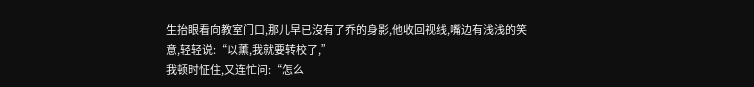生抬眼看向教室门口,那儿早已沒有了乔的身影,他收回视线,嘴边有浅浅的笑意,轻轻说:“以薰,我就要转校了,”
我顿时怔住,又连忙问:“怎么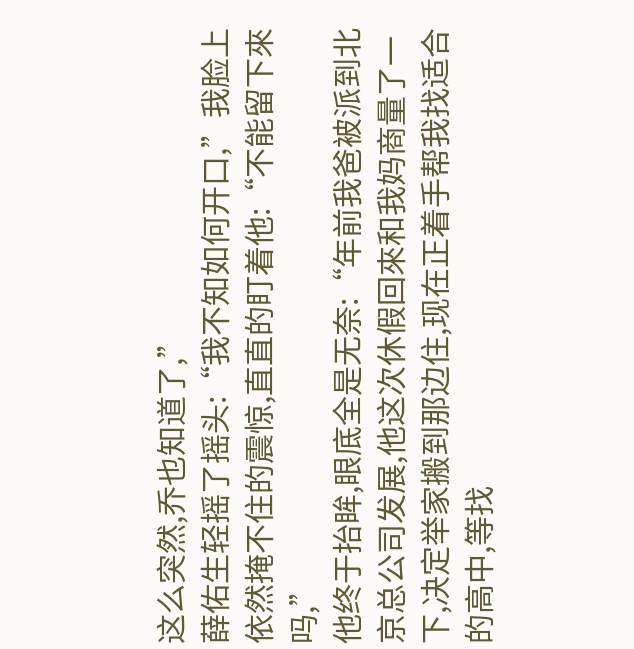这么突然,乔也知道了,”
薛佑生轻摇了摇头:“我不知如何开口,”我脸上依然掩不住的震惊,直直的盯着他:“不能留下來吗,”
他终于抬眸,眼底全是无奈:“年前我爸被派到北京总公司发展,他这次休假回來和我妈商量了一下,决定举家搬到那边住,现在正着手帮我找适合的高中,等找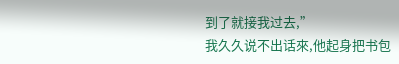到了就接我过去,”
我久久说不出话來,他起身把书包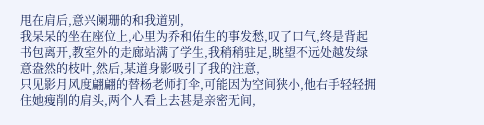甩在肩后,意兴阑珊的和我道别,
我呆呆的坐在座位上,心里为乔和佑生的事发愁,叹了口气,终是背起书包离开,教室外的走廊站满了学生,我稍稍驻足,眺望不远处越发绿意盎然的枝叶,然后,某道身影吸引了我的注意,
只见影月风度翩翩的替杨老师打伞,可能因为空间狭小,他右手轻轻拥住她瘦削的肩头,两个人看上去甚是亲密无间,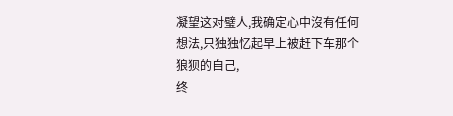凝望这对璧人,我确定心中沒有任何想法,只独独忆起早上被赶下车那个狼狈的自己,
终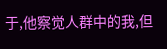于,他察觉人群中的我,但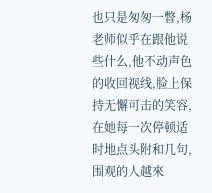也只是匆匆一瞥,杨老师似乎在跟他说些什么,他不动声色的收回视线,脸上保持无懈可击的笑容,在她每一次停顿适时地点头附和几句,
围观的人越來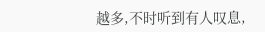越多,不时听到有人叹息,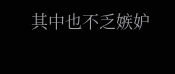其中也不乏嫉妒